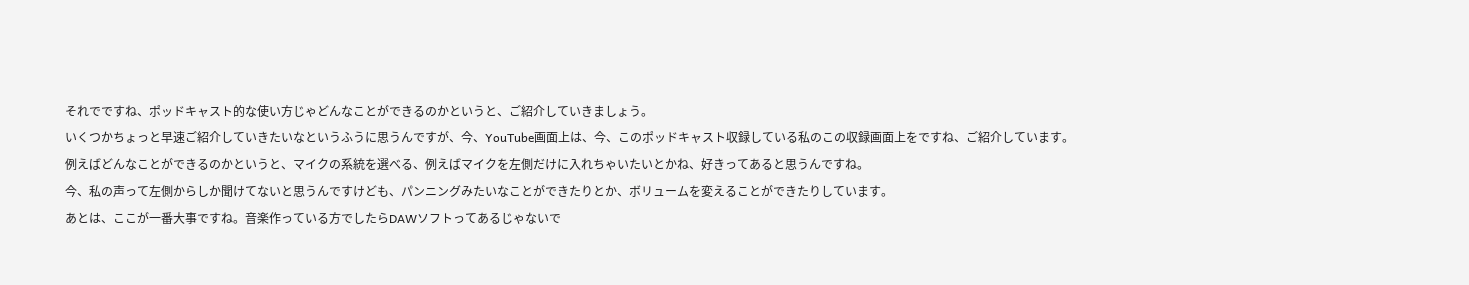それでですね、ポッドキャスト的な使い方じゃどんなことができるのかというと、ご紹介していきましょう。
いくつかちょっと早速ご紹介していきたいなというふうに思うんですが、今、YouTube画面上は、今、このポッドキャスト収録している私のこの収録画面上をですね、ご紹介しています。
例えばどんなことができるのかというと、マイクの系統を選べる、例えばマイクを左側だけに入れちゃいたいとかね、好きってあると思うんですね。
今、私の声って左側からしか聞けてないと思うんですけども、パンニングみたいなことができたりとか、ボリュームを変えることができたりしています。
あとは、ここが一番大事ですね。音楽作っている方でしたらDAWソフトってあるじゃないで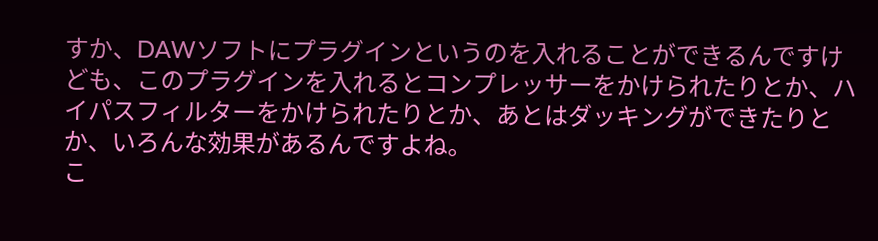すか、DAWソフトにプラグインというのを入れることができるんですけども、このプラグインを入れるとコンプレッサーをかけられたりとか、ハイパスフィルターをかけられたりとか、あとはダッキングができたりとか、いろんな効果があるんですよね。
こ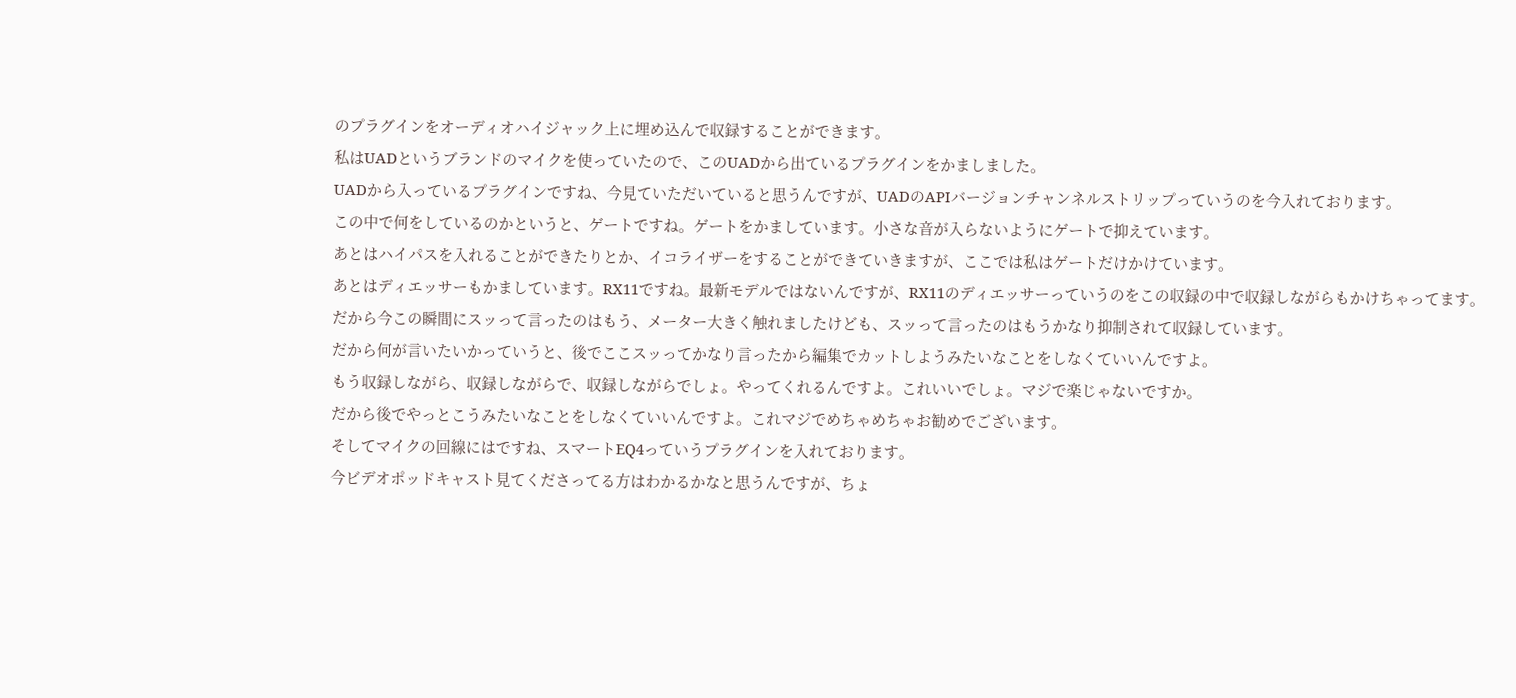のプラグインをオーディオハイジャック上に埋め込んで収録することができます。
私はUADというブランドのマイクを使っていたので、このUADから出ているプラグインをかましました。
UADから入っているプラグインですね、今見ていただいていると思うんですが、UADのAPIバージョンチャンネルストリップっていうのを今入れております。
この中で何をしているのかというと、ゲートですね。ゲートをかましています。小さな音が入らないようにゲートで抑えています。
あとはハイパスを入れることができたりとか、イコライザーをすることができていきますが、ここでは私はゲートだけかけています。
あとはディエッサーもかましています。RX11ですね。最新モデルではないんですが、RX11のディエッサーっていうのをこの収録の中で収録しながらもかけちゃってます。
だから今この瞬間にスッって言ったのはもう、メーター大きく触れましたけども、スッって言ったのはもうかなり抑制されて収録しています。
だから何が言いたいかっていうと、後でここスッってかなり言ったから編集でカットしようみたいなことをしなくていいんですよ。
もう収録しながら、収録しながらで、収録しながらでしょ。やってくれるんですよ。これいいでしょ。マジで楽じゃないですか。
だから後でやっとこうみたいなことをしなくていいんですよ。これマジでめちゃめちゃお勧めでございます。
そしてマイクの回線にはですね、スマートEQ4っていうプラグインを入れております。
今ビデオポッドキャスト見てくださってる方はわかるかなと思うんですが、ちょ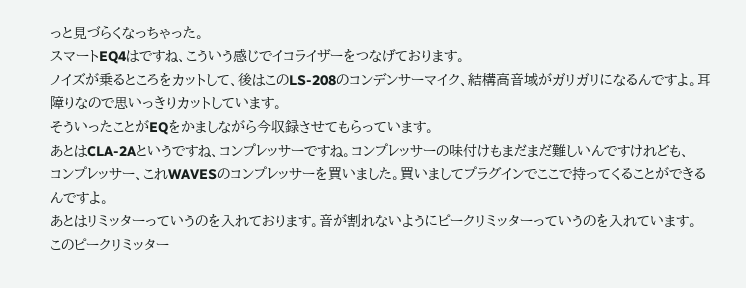っと見づらくなっちゃった。
スマートEQ4はですね、こういう感じでイコライザーをつなげております。
ノイズが乗るところをカットして、後はこのLS-208のコンデンサーマイク、結構高音域がガリガリになるんですよ。耳障りなので思いっきりカットしています。
そういったことがEQをかましながら今収録させてもらっています。
あとはCLA-2Aというですね、コンプレッサーですね。コンプレッサーの味付けもまだまだ難しいんですけれども、
コンプレッサー、これWAVESのコンプレッサーを買いました。買いましてプラグインでここで持ってくることができるんですよ。
あとはリミッターっていうのを入れております。音が割れないようにピークリミッターっていうのを入れています。
このピークリミッター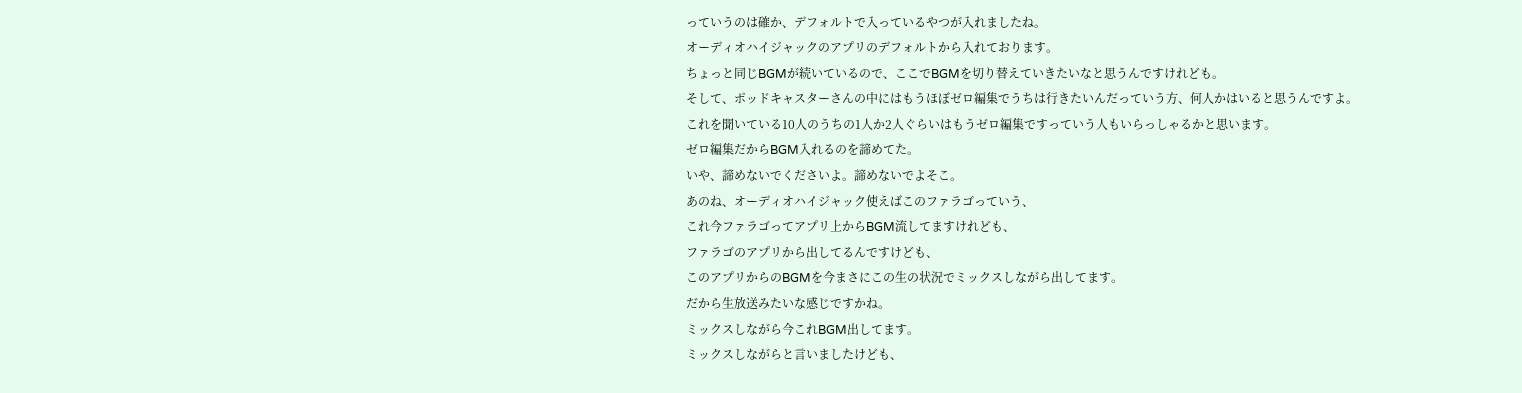っていうのは確か、デフォルトで入っているやつが入れましたね。
オーディオハイジャックのアプリのデフォルトから入れております。
ちょっと同じBGMが続いているので、ここでBGMを切り替えていきたいなと思うんですけれども。
そして、ポッドキャスターさんの中にはもうほぼゼロ編集でうちは行きたいんだっていう方、何人かはいると思うんですよ。
これを聞いている10人のうちの1人か2人ぐらいはもうゼロ編集ですっていう人もいらっしゃるかと思います。
ゼロ編集だからBGM入れるのを諦めてた。
いや、諦めないでくださいよ。諦めないでよそこ。
あのね、オーディオハイジャック使えばこのファラゴっていう、
これ今ファラゴってアプリ上からBGM流してますけれども、
ファラゴのアプリから出してるんですけども、
このアプリからのBGMを今まさにこの生の状況でミックスしながら出してます。
だから生放送みたいな感じですかね。
ミックスしながら今これBGM出してます。
ミックスしながらと言いましたけども、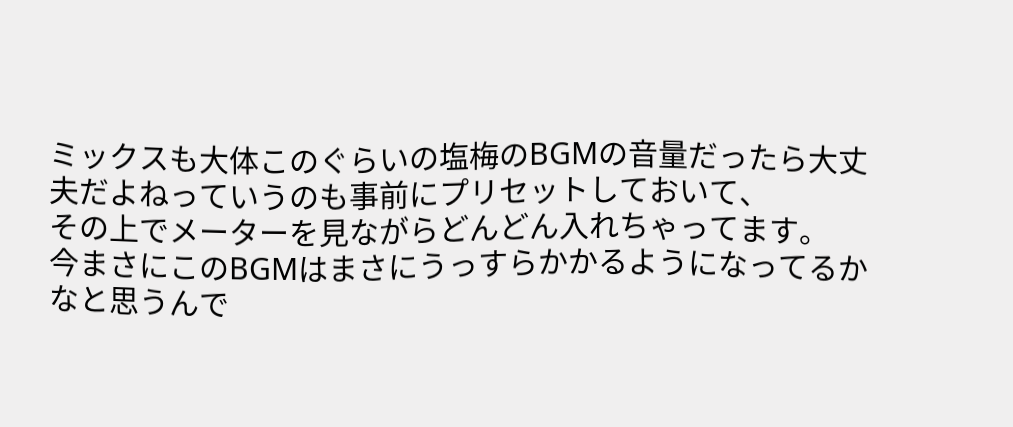ミックスも大体このぐらいの塩梅のBGMの音量だったら大丈夫だよねっていうのも事前にプリセットしておいて、
その上でメーターを見ながらどんどん入れちゃってます。
今まさにこのBGMはまさにうっすらかかるようになってるかなと思うんで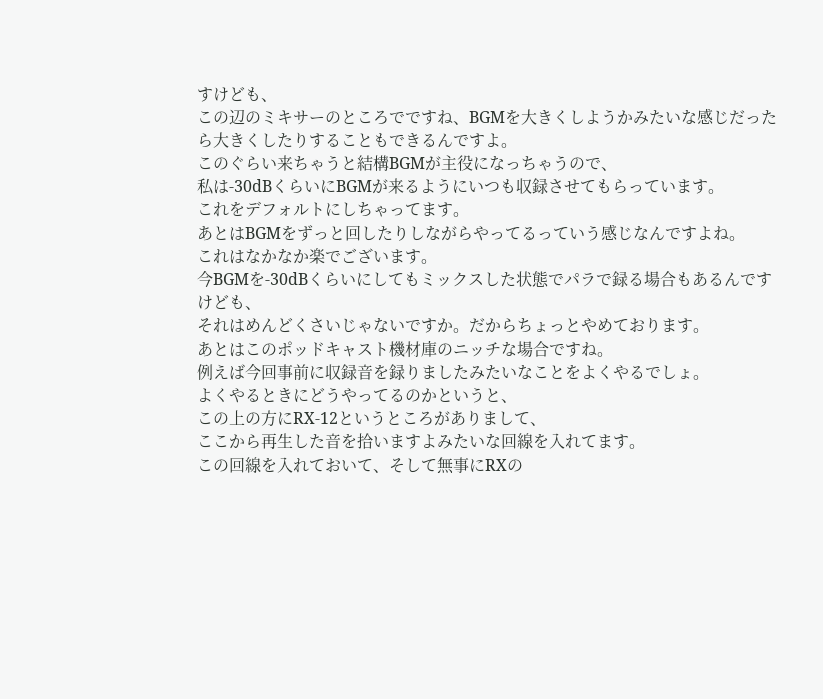すけども、
この辺のミキサーのところでですね、BGMを大きくしようかみたいな感じだったら大きくしたりすることもできるんですよ。
このぐらい来ちゃうと結構BGMが主役になっちゃうので、
私は-30dBくらいにBGMが来るようにいつも収録させてもらっています。
これをデフォルトにしちゃってます。
あとはBGMをずっと回したりしながらやってるっていう感じなんですよね。
これはなかなか楽でございます。
今BGMを-30dBくらいにしてもミックスした状態でパラで録る場合もあるんですけども、
それはめんどくさいじゃないですか。だからちょっとやめております。
あとはこのポッドキャスト機材庫のニッチな場合ですね。
例えば今回事前に収録音を録りましたみたいなことをよくやるでしょ。
よくやるときにどうやってるのかというと、
この上の方にRX-12というところがありまして、
ここから再生した音を拾いますよみたいな回線を入れてます。
この回線を入れておいて、そして無事にRXの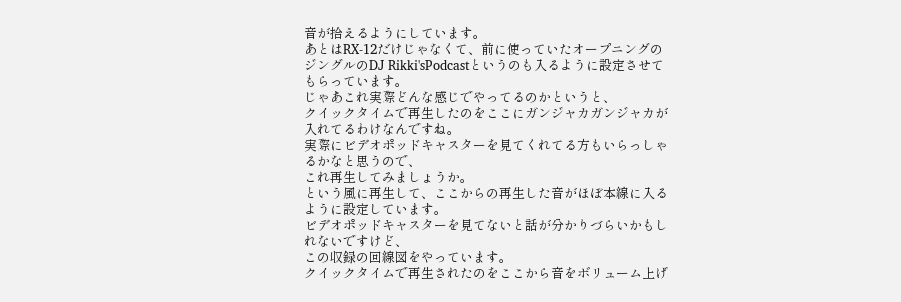音が拾えるようにしています。
あとはRX-12だけじゃなくて、前に使っていたオープニングのジングルのDJ Rikki'sPodcastというのも入るように設定させてもらっています。
じゃあこれ実際どんな感じでやってるのかというと、
クイックタイムで再生したのをここにガンジャカガンジャカが入れてるわけなんですね。
実際にビデオポッドキャスターを見てくれてる方もいらっしゃるかなと思うので、
これ再生してみましょうか。
という風に再生して、ここからの再生した音がほぼ本線に入るように設定しています。
ビデオポッドキャスターを見てないと話が分かりづらいかもしれないですけど、
この収録の回線図をやっています。
クイックタイムで再生されたのをここから音をボリューム上げ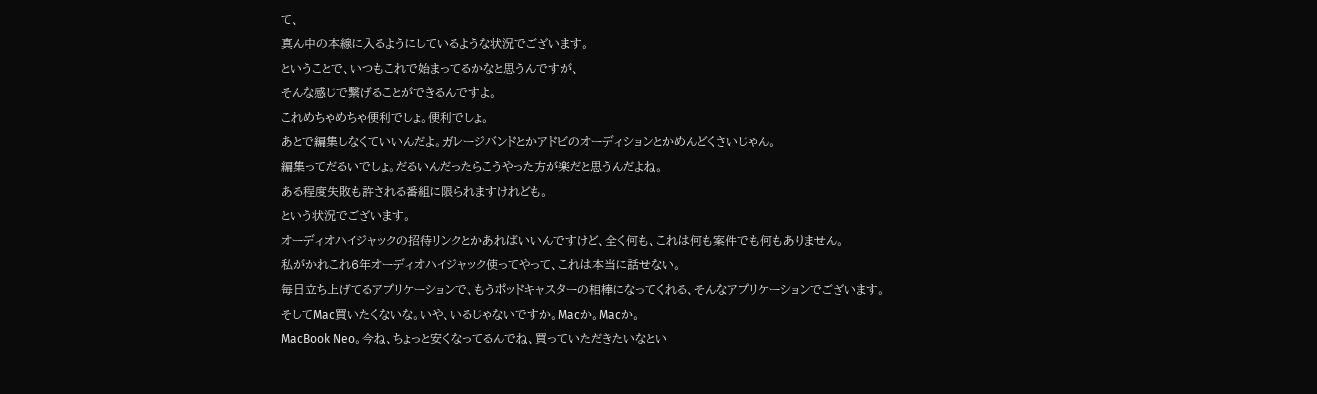て、
真ん中の本線に入るようにしているような状況でございます。
ということで、いつもこれで始まってるかなと思うんですが、
そんな感じで繋げることができるんですよ。
これめちゃめちゃ便利でしょ。便利でしょ。
あとで編集しなくていいんだよ。ガレージバンドとかアドビのオーディションとかめんどくさいじゃん。
編集ってだるいでしょ。だるいんだったらこうやった方が楽だと思うんだよね。
ある程度失敗も許される番組に限られますけれども。
という状況でございます。
オーディオハイジャックの招待リンクとかあればいいんですけど、全く何も、これは何も案件でも何もありません。
私がかれこれ6年オーディオハイジャック使ってやって、これは本当に話せない。
毎日立ち上げてるアプリケーションで、もうポッドキャスターの相棒になってくれる、そんなアプリケーションでございます。
そしてMac買いたくないな。いや、いるじゃないですか。Macか。Macか。
MacBook Neo。今ね、ちょっと安くなってるんでね、買っていただきたいなとい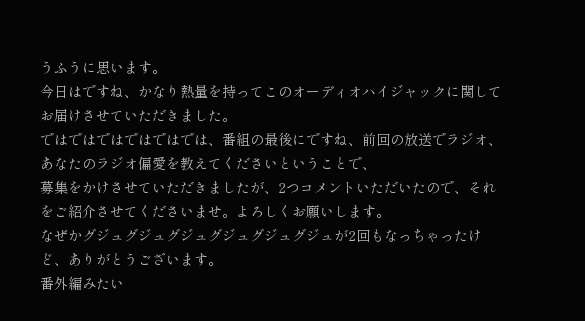うふうに思います。
今日はですね、かなり熱量を持ってこのオーディオハイジャックに関してお届けさせていただきました。
ではではではではではでは、番組の最後にですね、前回の放送でラジオ、あなたのラジオ偏愛を教えてくださいということで、
募集をかけさせていただきましたが、2つコメントいただいたので、それをご紹介させてくださいませ。よろしくお願いします。
なぜかグジュグジュグジュグジュグジュグジュが2回もなっちゃったけど、ありがとうございます。
番外編みたい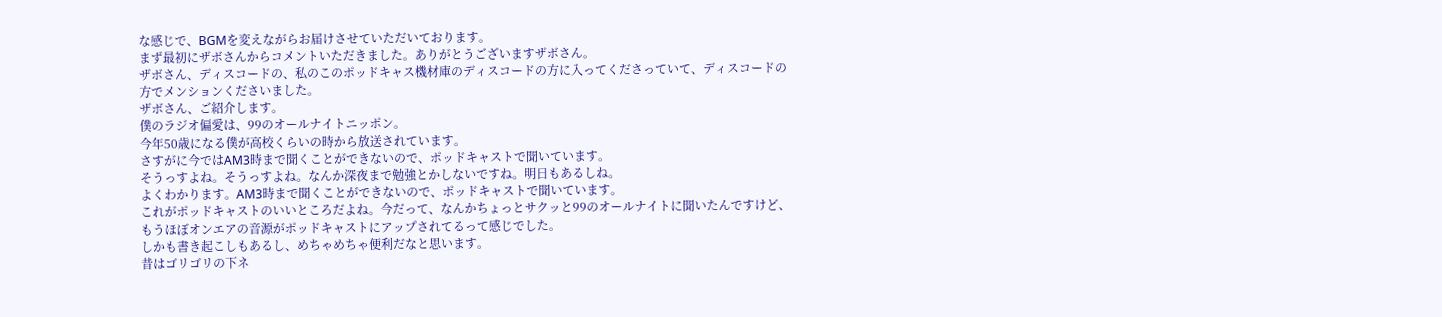な感じで、BGMを変えながらお届けさせていただいております。
まず最初にザボさんからコメントいただきました。ありがとうございますザボさん。
ザボさん、ディスコードの、私のこのポッドキャス機材庫のディスコードの方に入ってくださっていて、ディスコードの方でメンションくださいました。
ザボさん、ご紹介します。
僕のラジオ偏愛は、99のオールナイトニッポン。
今年50歳になる僕が高校くらいの時から放送されています。
さすがに今ではAM3時まで聞くことができないので、ポッドキャストで聞いています。
そうっすよね。そうっすよね。なんか深夜まで勉強とかしないですね。明日もあるしね。
よくわかります。AM3時まで聞くことができないので、ポッドキャストで聞いています。
これがポッドキャストのいいところだよね。今だって、なんかちょっとサクッと99のオールナイトに聞いたんですけど、
もうほぼオンエアの音源がポッドキャストにアップされてるって感じでした。
しかも書き起こしもあるし、めちゃめちゃ便利だなと思います。
昔はゴリゴリの下ネ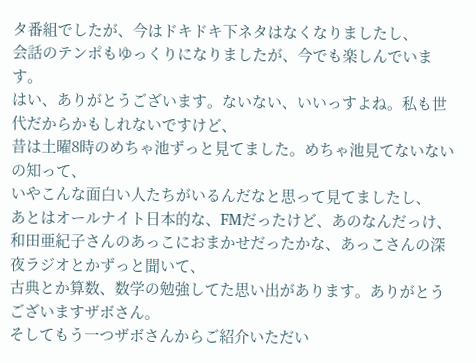タ番組でしたが、今はドキドキ下ネタはなくなりましたし、
会話のテンポもゆっくりになりましたが、今でも楽しんでいます。
はい、ありがとうございます。ないない、いいっすよね。私も世代だからかもしれないですけど、
昔は土曜8時のめちゃ池ずっと見てました。めちゃ池見てないないの知って、
いやこんな面白い人たちがいるんだなと思って見てましたし、
あとはオールナイト日本的な、FMだったけど、あのなんだっけ、
和田亜紀子さんのあっこにおまかせだったかな、あっこさんの深夜ラジオとかずっと聞いて、
古典とか算数、数学の勉強してた思い出があります。ありがとうございますザボさん。
そしてもう一つザボさんからご紹介いただい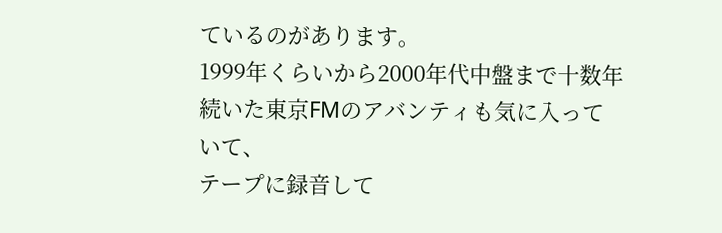ているのがあります。
1999年くらいから2000年代中盤まで十数年続いた東京FMのアバンティも気に入っていて、
テープに録音して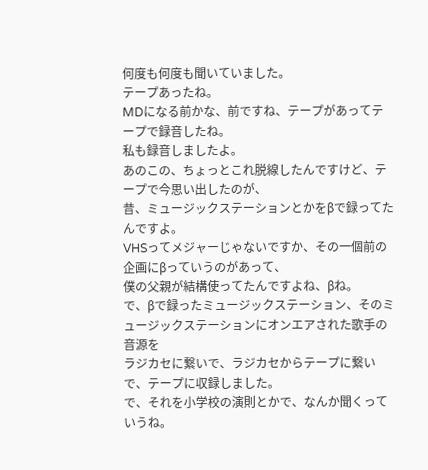何度も何度も聞いていました。
テープあったね。
MDになる前かな、前ですね、テープがあってテープで録音したね。
私も録音しましたよ。
あのこの、ちょっとこれ脱線したんですけど、テープで今思い出したのが、
昔、ミュージックステーションとかをβで録ってたんですよ。
VHSってメジャーじゃないですか、その一個前の企画にβっていうのがあって、
僕の父親が結構使ってたんですよね、βね。
で、βで録ったミュージックステーション、そのミュージックステーションにオンエアされた歌手の音源を
ラジカセに繋いで、ラジカセからテープに繋いで、テープに収録しました。
で、それを小学校の演則とかで、なんか聞くっていうね。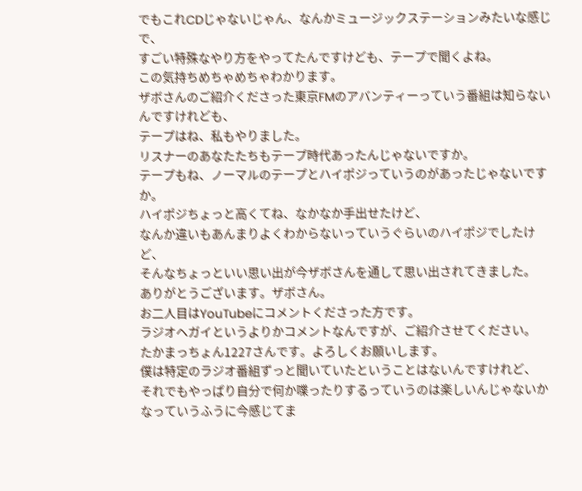でもこれCDじゃないじゃん、なんかミュージックステーションみたいな感じで、
すごい特殊なやり方をやってたんですけども、テープで聞くよね。
この気持ちめちゃめちゃわかります。
ザボさんのご紹介くださった東京FMのアバンティーっていう番組は知らないんですけれども、
テープはね、私もやりました。
リスナーのあなたたちもテープ時代あったんじゃないですか。
テープもね、ノーマルのテープとハイポジっていうのがあったじゃないですか。
ハイポジちょっと高くてね、なかなか手出せたけど、
なんか違いもあんまりよくわからないっていうぐらいのハイポジでしたけど、
そんなちょっといい思い出が今ザボさんを通して思い出されてきました。
ありがとうございます。ザボさん。
お二人目はYouTubeにコメントくださった方です。
ラジオヘガイというよりかコメントなんですが、ご紹介させてください。
たかまっちょん1227さんです。よろしくお願いします。
僕は特定のラジオ番組ずっと聞いていたということはないんですけれど、
それでもやっぱり自分で何か喋ったりするっていうのは楽しいんじゃないかなっていうふうに今感じてま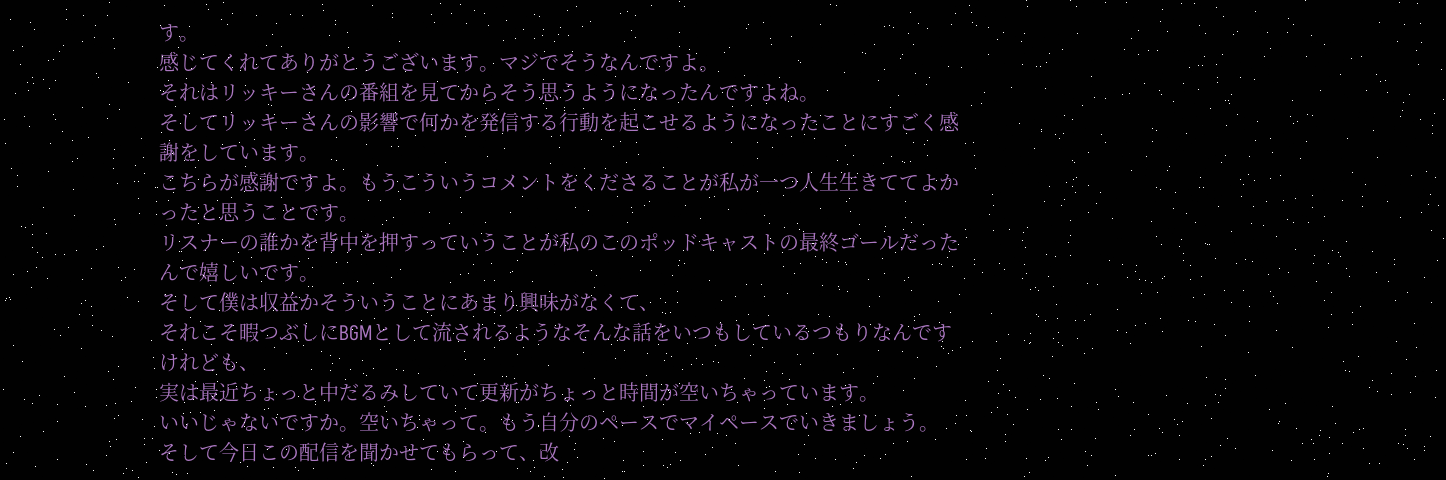す。
感じてくれてありがとうございます。マジでそうなんですよ。
それはリッキーさんの番組を見てからそう思うようになったんですよね。
そしてリッキーさんの影響で何かを発信する行動を起こせるようになったことにすごく感謝をしています。
こちらが感謝ですよ。もうこういうコメントをくださることが私が一つ人生生きててよかったと思うことです。
リスナーの誰かを背中を押すっていうことが私のこのポッドキャストの最終ゴールだったんで嬉しいです。
そして僕は収益かそういうことにあまり興味がなくて、
それこそ暇つぶしにBGMとして流されるようなそんな話をいつもしているつもりなんですけれども、
実は最近ちょっと中だるみしていて更新がちょっと時間が空いちゃっています。
いいじゃないですか。空いちゃって。もう自分のペースでマイペースでいきましょう。
そして今日この配信を聞かせてもらって、改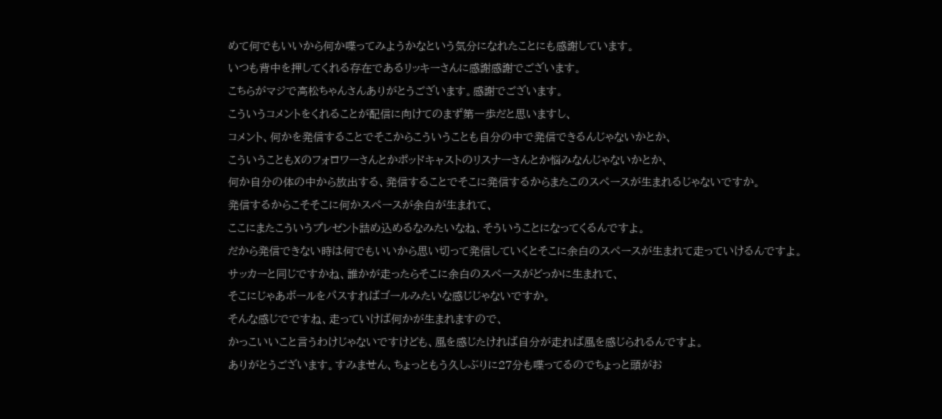めて何でもいいから何か喋ってみようかなという気分になれたことにも感謝しています。
いつも背中を押してくれる存在であるリッキーさんに感謝感謝でございます。
こちらがマジで高松ちゃんさんありがとうございます。感謝でございます。
こういうコメントをくれることが配信に向けてのまず第一歩だと思いますし、
コメント、何かを発信することでそこからこういうことも自分の中で発信できるんじゃないかとか、
こういうこともXのフォロワーさんとかポッドキャストのリスナーさんとか悩みなんじゃないかとか、
何か自分の体の中から放出する、発信することでそこに発信するからまたこのスペースが生まれるじゃないですか。
発信するからこそそこに何かスペースが余白が生まれて、
ここにまたこういうプレゼント詰め込めるなみたいなね、そういうことになってくるんですよ。
だから発信できない時は何でもいいから思い切って発信していくとそこに余白のスペースが生まれて走っていけるんですよ。
サッカーと同じですかね、誰かが走ったらそこに余白のスペースがどっかに生まれて、
そこにじゃあボールをパスすればゴールみたいな感じじゃないですか。
そんな感じでですね、走っていけば何かが生まれますので、
かっこいいこと言うわけじゃないですけども、風を感じたければ自分が走れば風を感じられるんですよ。
ありがとうございます。すみません、ちょっともう久しぶりに27分も喋ってるのでちょっと頭がお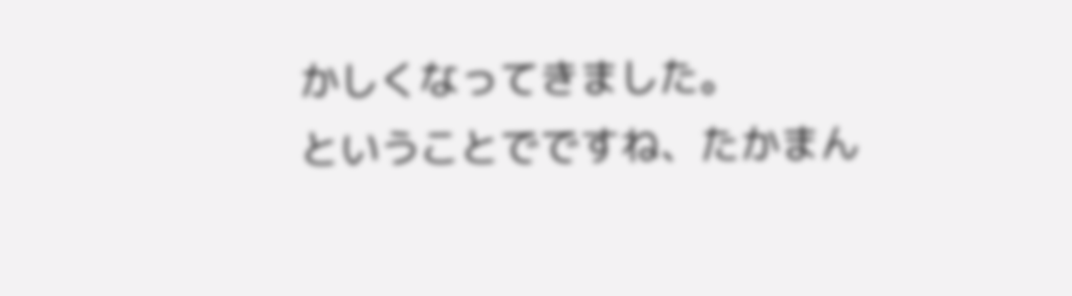かしくなってきました。
ということでですね、たかまん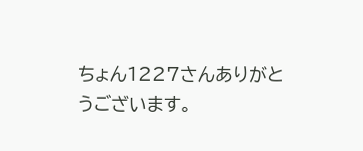ちょん1227さんありがとうございます。